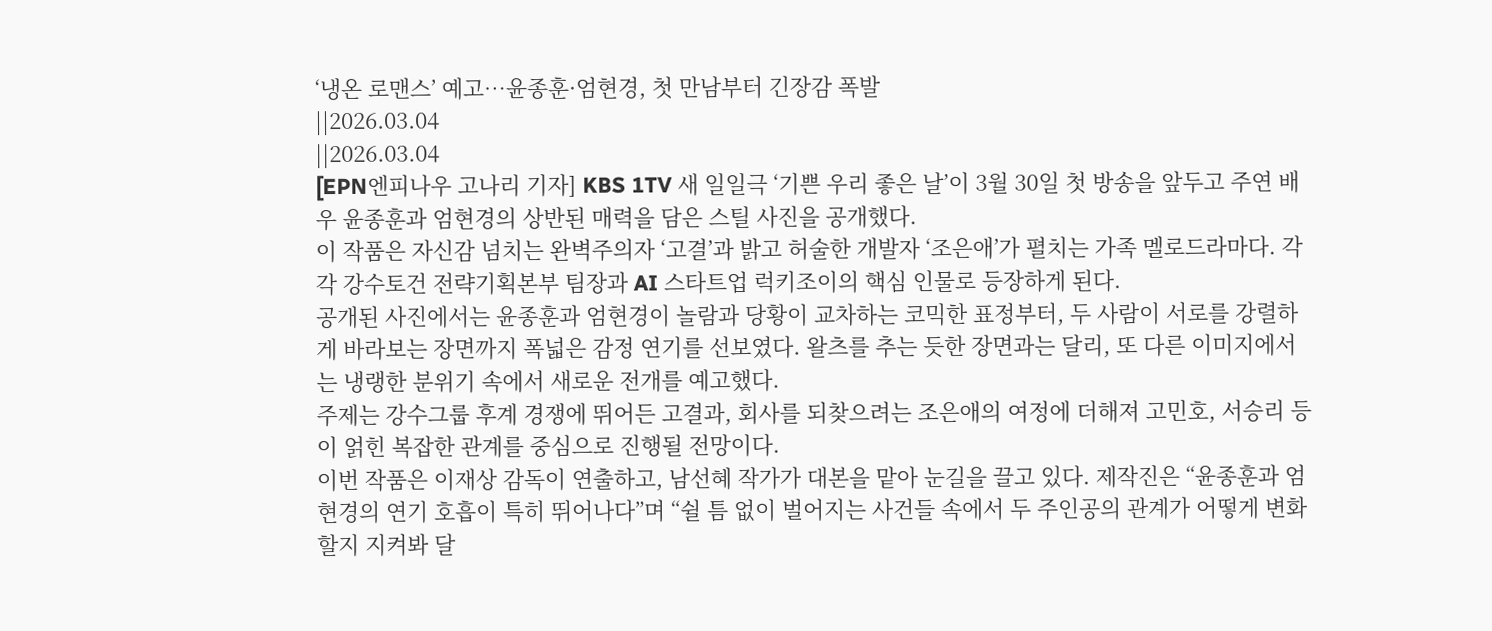‘냉온 로맨스’ 예고…윤종훈·엄현경, 첫 만남부터 긴장감 폭발
||2026.03.04
||2026.03.04
[EPN엔피나우 고나리 기자] KBS 1TV 새 일일극 ‘기쁜 우리 좋은 날’이 3월 30일 첫 방송을 앞두고 주연 배우 윤종훈과 엄현경의 상반된 매력을 담은 스틸 사진을 공개했다.
이 작품은 자신감 넘치는 완벽주의자 ‘고결’과 밝고 허술한 개발자 ‘조은애’가 펼치는 가족 멜로드라마다. 각각 강수토건 전략기획본부 팀장과 AI 스타트업 럭키조이의 핵심 인물로 등장하게 된다.
공개된 사진에서는 윤종훈과 엄현경이 놀람과 당황이 교차하는 코믹한 표정부터, 두 사람이 서로를 강렬하게 바라보는 장면까지 폭넓은 감정 연기를 선보였다. 왈츠를 추는 듯한 장면과는 달리, 또 다른 이미지에서는 냉랭한 분위기 속에서 새로운 전개를 예고했다.
주제는 강수그룹 후계 경쟁에 뛰어든 고결과, 회사를 되찾으려는 조은애의 여정에 더해져 고민호, 서승리 등이 얽힌 복잡한 관계를 중심으로 진행될 전망이다.
이번 작품은 이재상 감독이 연출하고, 남선혜 작가가 대본을 맡아 눈길을 끌고 있다. 제작진은 “윤종훈과 엄현경의 연기 호흡이 특히 뛰어나다”며 “쉴 틈 없이 벌어지는 사건들 속에서 두 주인공의 관계가 어떻게 변화할지 지켜봐 달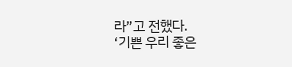라”고 전했다.
‘기쁜 우리 좋은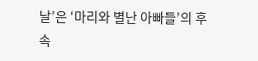날’은 ‘마리와 별난 아빠들’의 후속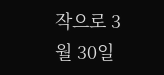작으로 3월 30일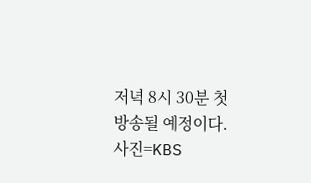저녁 8시 30분 첫 방송될 예정이다.
사진=KBS